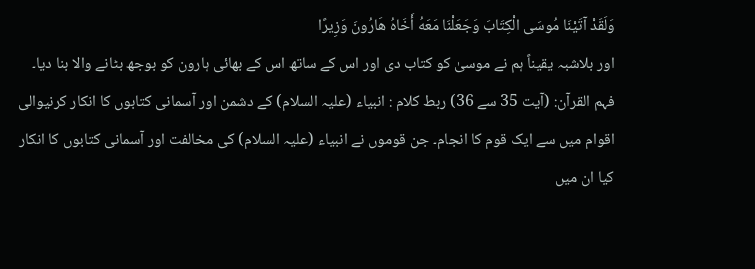وَلَقَدْ آتَيْنَا مُوسَى الْكِتَابَ وَجَعَلْنَا مَعَهُ أَخَاهُ هَارُونَ وَزِيرًا
اور بلاشبہ یقیناً ہم نے موسیٰ کو کتاب دی اور اس کے ساتھ اس کے بھائی ہارون کو بوجھ بٹانے والا بنا دیا۔
فہم القرآن: (آیت 35 سے 36) ربط کلام : انبیاء (علیہ السلام) کے دشمن اور آسمانی کتابوں کا انکار کرنیوالی اقوام میں سے ایک قوم کا انجام۔ جن قوموں نے انبیاء (علیہ السلام) کی مخالفت اور آسمانی کتابوں کا انکار کیا ان میں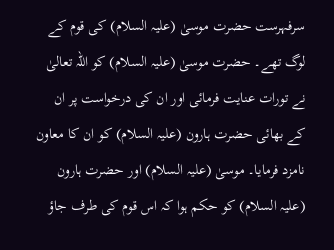سرفہرست حضرت موسیٰ (علیہ السلام) کی قوم کے لوگ تھے۔ حضرت موسیٰ (علیہ السلام) کو اللہ تعالیٰ نے تورات عنایت فرمائی اور ان کی درخواست پر ان کے بھائی حضرت ہارون (علیہ السلام) کو ان کا معاون نامزد فرمایا۔ موسیٰ (علیہ السلام) اور حضرت ہارون (علیہ السلام) کو حکم ہوا کہ اس قوم کی طرف جاؤ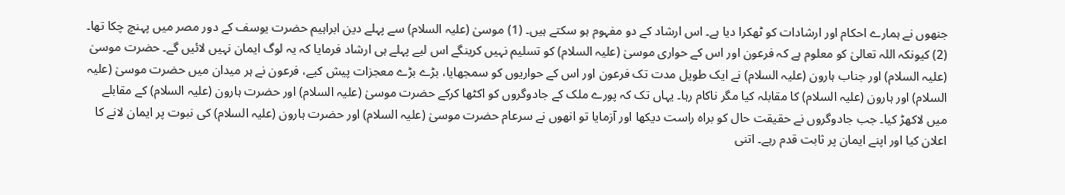جنھوں نے ہمارے احکام اور ارشادات کو ٹھکرا دیا ہے۔ اس ارشاد کے دو مفہوم ہو سکتے ہیں۔ (1) موسیٰ (علیہ السلام) سے پہلے دین ابراہیم حضرت یوسف کے دور مصر میں پہنچ چکا تھا۔ (2) کیونکہ اللہ تعالیٰ کو معلوم ہے کہ فرعون اور اس کے حواری موسیٰ (علیہ السلام) کو تسلیم نہیں کرینگے اس لیے پہلے ہی ارشاد فرمایا کہ یہ لوگ ایمان نہیں لائیں گے۔ حضرت موسیٰ (علیہ السلام) اور جناب ہارون (علیہ السلام) نے ایک طویل مدت تک فرعون اور اس کے حواریوں کو سمجھایا، بڑے بڑے معجزات پیش کیے، فرعون نے ہر میدان میں حضرت موسیٰ (علیہ السلام) اور ہارون (علیہ السلام) کا مقابلہ کیا مگر ناکام رہا۔ یہاں تک کہ پورے ملک کے جادوگروں کو اکٹھا کرکے حضرت موسیٰ (علیہ السلام) اور حضرت ہارون (علیہ السلام) کے مقابلے میں لاکھڑ کیا۔ جب جادوگروں نے حقیقت حال کو براہ راست دیکھا اور آزمایا تو انھوں نے سرعام حضرت موسیٰ (علیہ السلام) اور حضرت ہارون (علیہ السلام) کی نبوت پر ایمان لانے کا اعلان کیا اور اپنے ایمان پر ثابت قدم رہے۔ اتنی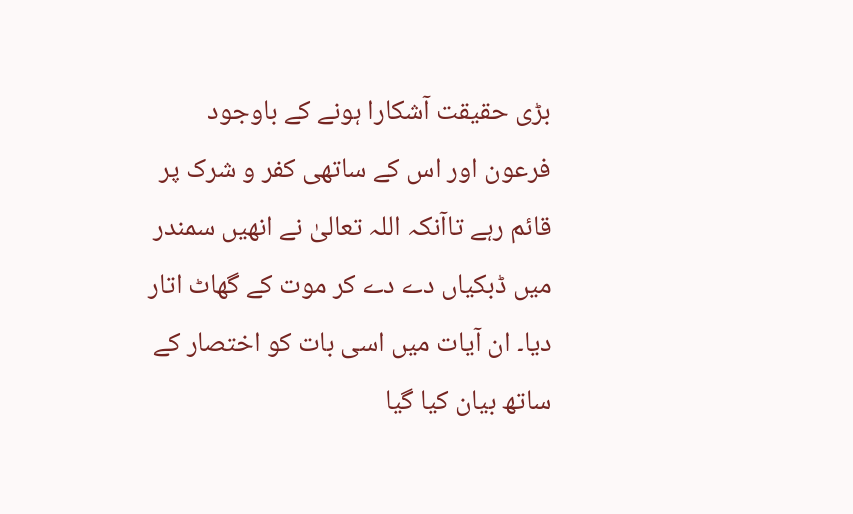بڑی حقیقت آشکارا ہونے کے باوجود فرعون اور اس کے ساتھی کفر و شرک پر قائم رہے تاآنکہ اللہ تعالیٰ نے انھیں سمندر میں ڈبکیاں دے دے کر موت کے گھاٹ اتار دیا۔ ان آیات میں اسی بات کو اختصار کے ساتھ بیان کیا گیا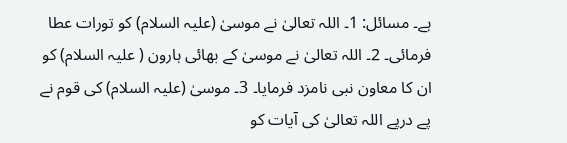ہے۔ مسائل: 1۔ اللہ تعالیٰ نے موسیٰ (علیہ السلام) کو تورات عطا فرمائی۔ 2۔ اللہ تعالیٰ نے موسیٰ کے بھائی ہارون ( علیہ السلام) کو ان کا معاون نبی نامزد فرمایا۔ 3۔ موسیٰ (علیہ السلام) کی قوم نے پے درپے اللہ تعالیٰ کی آیات کو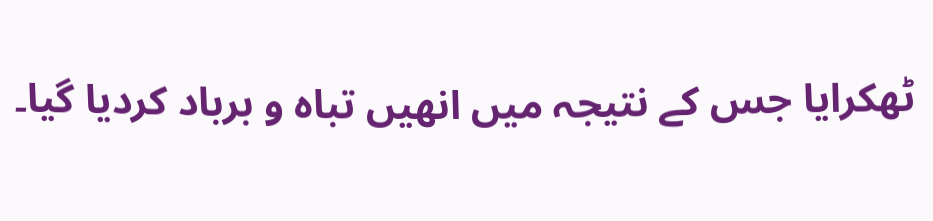ٹھکرایا جس کے نتیجہ میں انھیں تباہ و برباد کردیا گیا۔